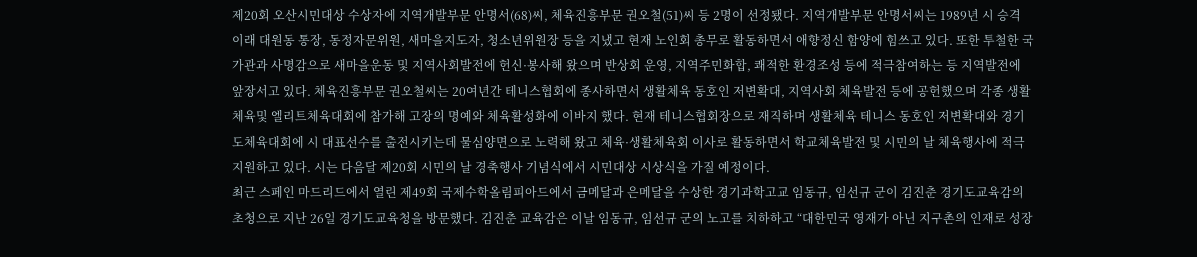제20회 오산시민대상 수상자에 지역개발부문 안명서(68)씨, 체육진흥부문 권오철(51)씨 등 2명이 선정됐다. 지역개발부문 안명서씨는 1989년 시 승격 이래 대원동 통장, 동정자문위원, 새마을지도자, 청소년위원장 등을 지냈고 현재 노인회 총무로 활동하면서 애향정신 함양에 힘쓰고 있다. 또한 투철한 국가관과 사명감으로 새마을운동 및 지역사회발전에 헌신·봉사해 왔으며 반상회 운영, 지역주민화합, 쾌적한 환경조성 등에 적극참여하는 등 지역발전에 앞장서고 있다. 체육진흥부문 권오철씨는 20여년간 테니스협회에 종사하면서 생활체육 동호인 저변확대, 지역사회 체육발전 등에 공헌했으며 각종 생활체육및 엘리트체육대회에 참가해 고장의 명예와 체육활성화에 이바지 했다. 현재 테니스협회장으로 재직하며 생활체육 테니스 동호인 저변확대와 경기도체육대회에 시 대표선수를 출전시키는데 물심양면으로 노력해 왔고 체육·생활체육회 이사로 활동하면서 학교체육발전 및 시민의 날 체육행사에 적극 지원하고 있다. 시는 다음달 제20회 시민의 날 경축행사 기념식에서 시민대상 시상식을 가질 예정이다.
최근 스페인 마드리드에서 열린 제49회 국제수학올림피아드에서 금메달과 은메달을 수상한 경기과학고교 임동규, 임선규 군이 김진춘 경기도교육감의 초청으로 지난 26일 경기도교육청을 방문했다. 김진춘 교육감은 이날 임동규, 임선규 군의 노고를 치하하고 “대한민국 영재가 아닌 지구촌의 인재로 성장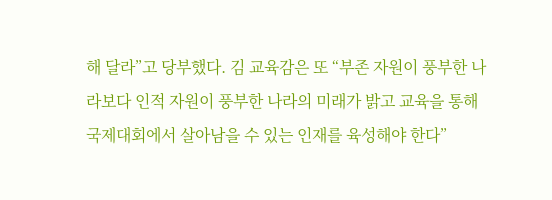해 달라”고 당부했다. 김 교육감은 또 “부존 자원이 풍부한 나라보다 인적 자원이 풍부한 나라의 미래가 밝고 교육을 통해 국제대회에서 살아남을 수 있는 인재를 육성해야 한다”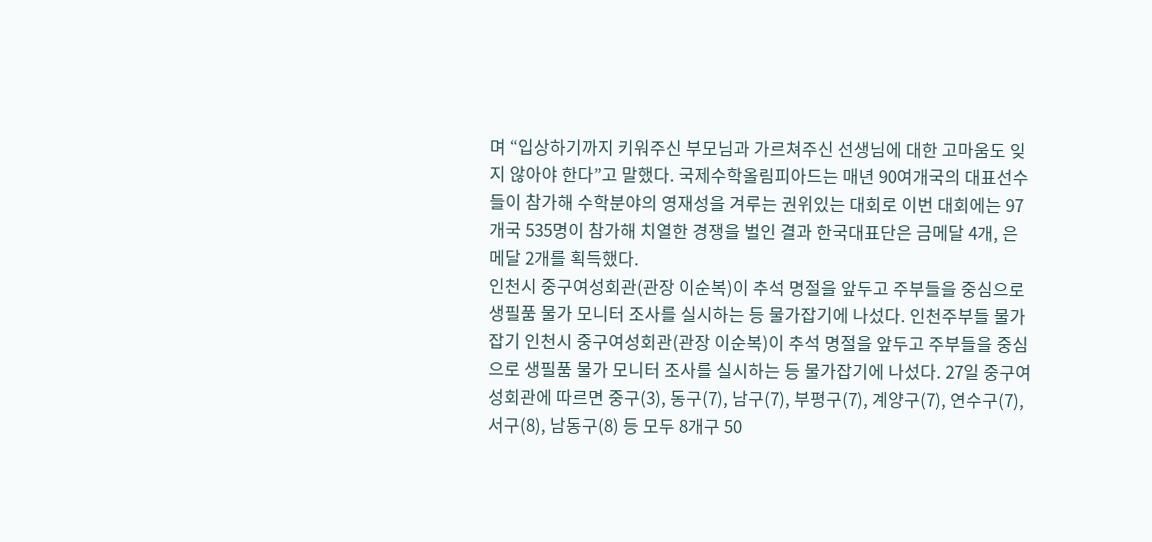며 “입상하기까지 키워주신 부모님과 가르쳐주신 선생님에 대한 고마움도 잊지 않아야 한다”고 말했다. 국제수학올림피아드는 매년 90여개국의 대표선수들이 참가해 수학분야의 영재성을 겨루는 권위있는 대회로 이번 대회에는 97개국 535명이 참가해 치열한 경쟁을 벌인 결과 한국대표단은 금메달 4개, 은메달 2개를 획득했다.
인천시 중구여성회관(관장 이순복)이 추석 명절을 앞두고 주부들을 중심으로 생필품 물가 모니터 조사를 실시하는 등 물가잡기에 나섰다. 인천주부들 물가잡기 인천시 중구여성회관(관장 이순복)이 추석 명절을 앞두고 주부들을 중심으로 생필품 물가 모니터 조사를 실시하는 등 물가잡기에 나섰다. 27일 중구여성회관에 따르면 중구(3), 동구(7), 남구(7), 부평구(7), 계양구(7), 연수구(7), 서구(8), 남동구(8) 등 모두 8개구 50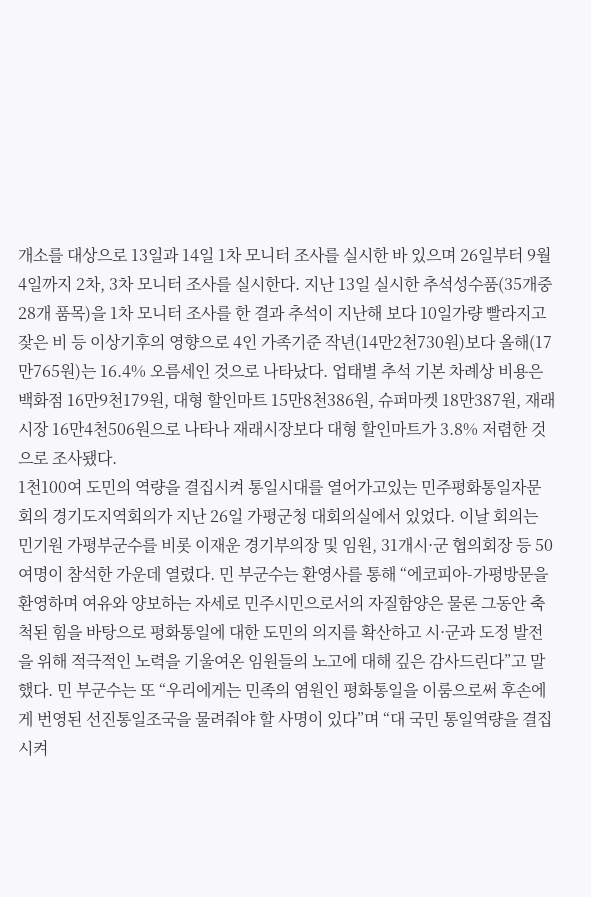개소를 대상으로 13일과 14일 1차 모니터 조사를 실시한 바 있으며 26일부터 9월 4일까지 2차, 3차 모니터 조사를 실시한다. 지난 13일 실시한 추석성수품(35개중 28개 품목)을 1차 모니터 조사를 한 결과 추석이 지난해 보다 10일가량 빨라지고 잦은 비 등 이상기후의 영향으로 4인 가족기준 작년(14만2천730원)보다 올해(17만765원)는 16.4% 오름세인 것으로 나타났다. 업태별 추석 기본 차례상 비용은 백화점 16만9천179원, 대형 할인마트 15만8천386원, 슈퍼마켓 18만387원, 재래시장 16만4천506원으로 나타나 재래시장보다 대형 할인마트가 3.8% 저렴한 것으로 조사됐다.
1천100여 도민의 역량을 결집시켜 통일시대를 열어가고있는 민주평화통일자문회의 경기도지역회의가 지난 26일 가평군청 대회의실에서 있었다. 이날 회의는 민기원 가평부군수를 비롯 이재운 경기부의장 및 임원, 31개시·군 협의회장 등 50여명이 참석한 가운데 열렸다. 민 부군수는 환영사를 통해 “에코피아-가평방문을 환영하며 여유와 양보하는 자세로 민주시민으로서의 자질함양은 물론 그동안 축척된 힘을 바탕으로 평화통일에 대한 도민의 의지를 확산하고 시·군과 도정 발전을 위해 적극적인 노력을 기울여온 임원들의 노고에 대해 깊은 감사드린다”고 말했다. 민 부군수는 또 “우리에게는 민족의 염원인 평화통일을 이룸으로써 후손에게 번영된 선진통일조국을 물려줘야 할 사명이 있다”며 “대 국민 통일역량을 결집시켜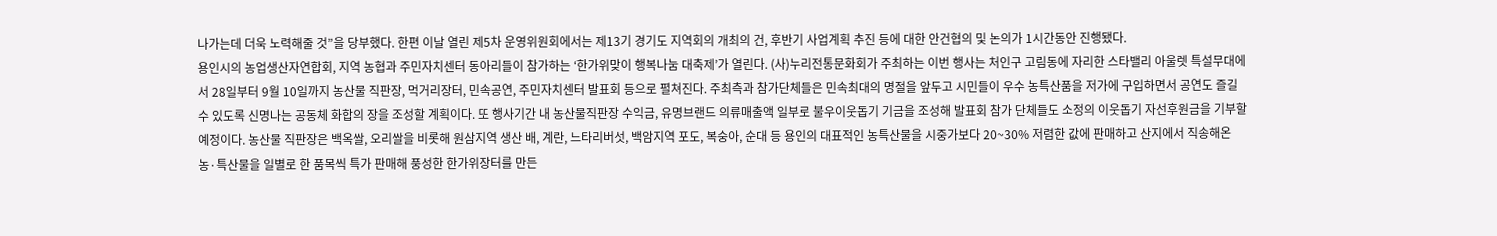나가는데 더욱 노력해줄 것”을 당부했다. 한편 이날 열린 제5차 운영위원회에서는 제13기 경기도 지역회의 개최의 건, 후반기 사업계획 추진 등에 대한 안건협의 및 논의가 1시간동안 진행됐다.
용인시의 농업생산자연합회, 지역 농협과 주민자치센터 동아리들이 참가하는 ‘한가위맞이 행복나눔 대축제’가 열린다. (사)누리전통문화회가 주최하는 이번 행사는 처인구 고림동에 자리한 스타밸리 아울렛 특설무대에서 28일부터 9월 10일까지 농산물 직판장, 먹거리장터, 민속공연, 주민자치센터 발표회 등으로 펼쳐진다. 주최측과 참가단체들은 민속최대의 명절을 앞두고 시민들이 우수 농특산품을 저가에 구입하면서 공연도 즐길 수 있도록 신명나는 공동체 화합의 장을 조성할 계획이다. 또 행사기간 내 농산물직판장 수익금, 유명브랜드 의류매출액 일부로 불우이웃돕기 기금을 조성해 발표회 참가 단체들도 소정의 이웃돕기 자선후원금을 기부할 예정이다. 농산물 직판장은 백옥쌀, 오리쌀을 비롯해 원삼지역 생산 배, 계란, 느타리버섯, 백암지역 포도, 복숭아, 순대 등 용인의 대표적인 농특산물을 시중가보다 20~30% 저렴한 값에 판매하고 산지에서 직송해온 농·특산물을 일별로 한 품목씩 특가 판매해 풍성한 한가위장터를 만든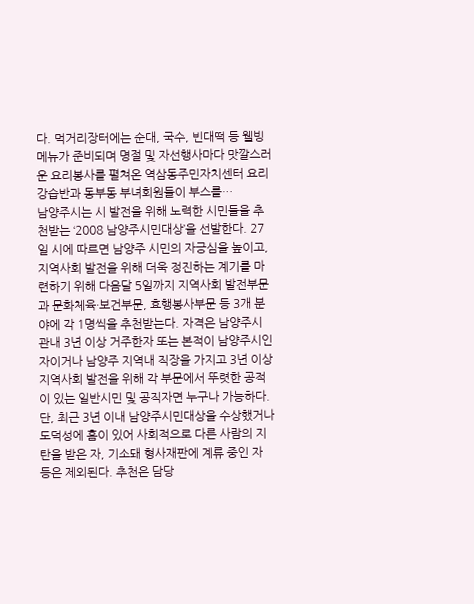다. 먹거리장터에는 순대, 국수, 빈대떡 등 웰빙메뉴가 준비되며 명절 및 자선행사마다 맛깔스러운 요리봉사를 펼쳐온 역삼동주민자치센터 요리강습반과 동부동 부녀회원들이 부스를…
남양주시는 시 발전을 위해 노력한 시민들을 추천받는 ‘2008 남양주시민대상’을 선발한다. 27일 시에 따르면 남양주 시민의 자긍심을 높이고, 지역사회 발전을 위해 더욱 정진하는 계기를 마련하기 위해 다음달 5일까지 지역사회 발전부문과 문화체육·보건부문, 효행봉사부문 등 3개 분야에 각 1명씩을 추천받는다. 자격은 남양주시 관내 3년 이상 거주한자 또는 본적이 남양주시인 자이거나 남양주 지역내 직장을 가지고 3년 이상 지역사회 발전을 위해 각 부문에서 뚜렷한 공적이 있는 일반시민 및 공직자면 누구나 가능하다. 단, 최근 3년 이내 남양주시민대상을 수상했거나 도덕성에 흠이 있어 사회적으로 다른 사람의 지탄을 받은 자, 기소돼 형사재판에 계류 중인 자 등은 제외된다. 추천은 담당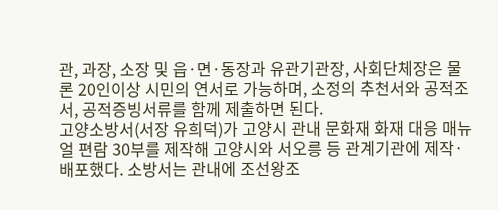관, 과장, 소장 및 읍·면·동장과 유관기관장, 사회단체장은 물론 20인이상 시민의 연서로 가능하며, 소정의 추천서와 공적조서, 공적증빙서류를 함께 제출하면 된다.
고양소방서(서장 유희덕)가 고양시 관내 문화재 화재 대응 매뉴얼 편람 30부를 제작해 고양시와 서오릉 등 관계기관에 제작·배포했다. 소방서는 관내에 조선왕조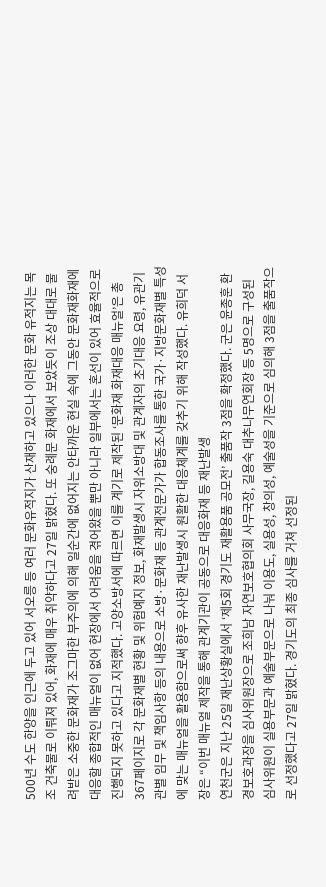500년 수도 한양을 인근에 두고 있어 서오릉 등 여러 문화유적지가 산재하고 있으나 이러한 문화 유적지는 목조 건축물로 이뤄져 있어, 화재에 매우 취약하다고 27일 밝혔다. 또 숭례문 화재에서 보았듯이 조상 대대로 물려받은 소중한 문화재가 조그마한 부주의에 의해 일순간에 없어지는 안타까운 현실 속에 그동안 문화재화재에 대응할 종합적인 매뉴얼이 없어 현장에서 어려움을 겪어왔을 뿐만 아니라 일부에서는 혼선이 있어 효율적으로 진행되지 못하고 있다고 지적했다. 고양소방서에 따르면 이를 계기로 제작된 ‘문화재 화재대응 매뉴얼’은 총 367페이지로 각 문화재별 현황 및 위험예지 정보, 화재발생시 자위소방대 및 관계자의 초기대응 요령, 유관기관별 임무 및 책임사항 등의 내용으로 소방·문화재 등 관계전문가가 합동조사를 통한 국가·지방문화재별 특성에 맞는 매뉴얼을 활용함으로써 향후 유사한 재난발생시 원활한 대응체계를 갖추기 위해 작성했다. 유희덕 서장은 “이번 매뉴얼 제작을 통해 관계기관이 공동으로 대응화재 등 재난발생
연천군은 지난 25일 재난상황실에서 ‘제5회 경기도 재활용품 공모전’ 출품작 3점을 확정했다. 군은 윤종훈 환경보호과장을 심사위원장으로 조희남 자연보호협의회 사무국장, 길용숙 대추나무연회장 등 5명으로 구성된 심사위원이 실용부문과 예술부문으로 나눠 이용도, 실용성, 창의성, 예술성을 기준으로 심의해 3점을 출품작으로 선정했다고 27일 밝혔다. 경기도의 최종 심사를 거쳐 선정된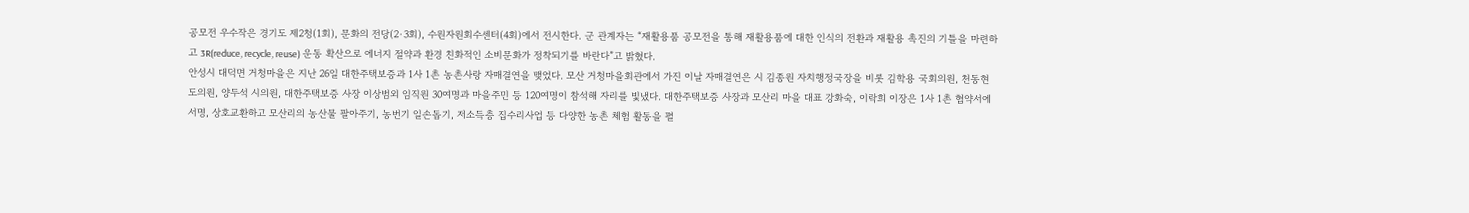공모전 우수작은 경기도 제2청(1회), 문화의 전당(2·3회), 수원자원회수센터(4회)에서 전시한다. 군 관계자는 “재활용품 공모전을 통해 재활용품에 대한 인식의 전환과 재활용 촉진의 기틀을 마련하고 3R(reduce, recycle, reuse) 운동 확산으로 에너지 절약과 환경 친화적인 소비문화가 정착되기를 바란다”고 밝혔다.
안성시 대덕면 거청마을은 지난 26일 대한주택보증과 1사 1촌 농촌사랑 자매결연을 맺었다. 모산 거청마을회관에서 가진 이날 자매결연은 시 김종원 자치행정국장을 비롯 김학용 국회의원, 천동현 도의원, 양두석 시의원, 대한주택보증 사장 이상범외 임직원 30여명과 마을주민 등 120여명이 참석해 자리를 빛냈다. 대한주택보증 사장과 모산리 마을 대표 강화숙, 이락희 이장은 1사 1촌 협약서에 서명, 상호교환하고 모산리의 농산물 팔아주기, 농번기 일손돕기, 저소득층 집수리사업 등 다양한 농촌 체험 활동을 펼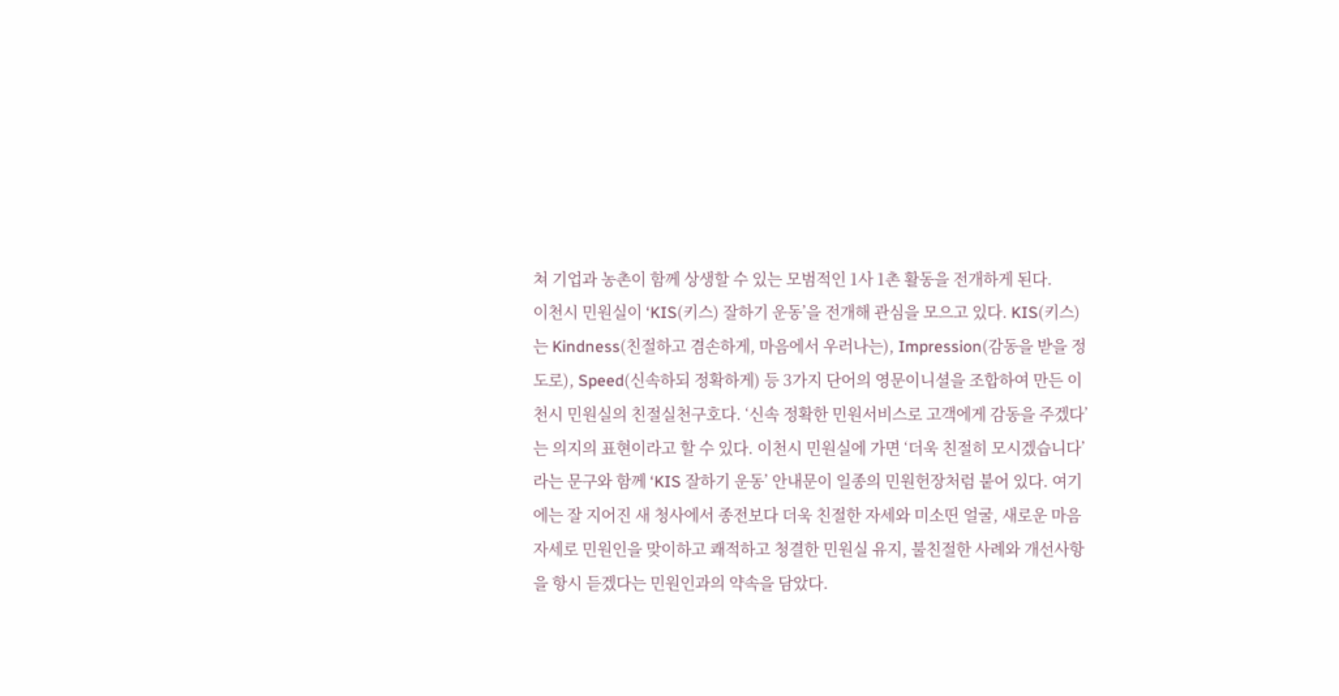쳐 기업과 농촌이 함께 상생할 수 있는 모범적인 1사 1촌 활동을 전개하게 된다.
이천시 민원실이 ‘KIS(키스) 잘하기 운동’을 전개해 관심을 모으고 있다. KIS(키스)는 Kindness(친절하고 겸손하게, 마음에서 우러나는), Impression(감동을 받을 정도로), Speed(신속하되 정확하게) 등 3가지 단어의 영문이니셜을 조합하여 만든 이천시 민원실의 친절실천구호다. ‘신속 정확한 민원서비스로 고객에게 감동을 주겠다’는 의지의 표현이라고 할 수 있다. 이천시 민원실에 가면 ‘더욱 친절히 모시겠습니다’라는 문구와 함께 ‘KIS 잘하기 운동’ 안내문이 일종의 민원헌장처럼 붙어 있다. 여기에는 잘 지어진 새 청사에서 종전보다 더욱 친절한 자세와 미소띤 얼굴, 새로운 마음자세로 민원인을 맞이하고 쾌적하고 청결한 민원실 유지, 불친절한 사례와 개선사항을 항시 듣겠다는 민원인과의 약속을 담았다.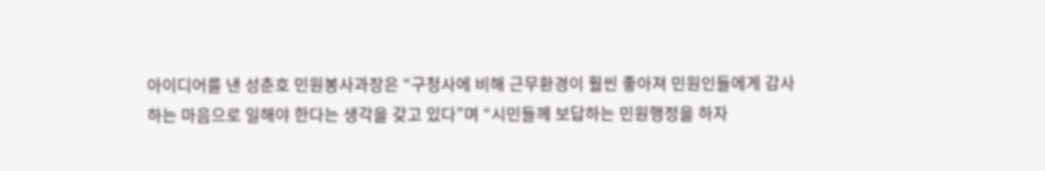아이디어를 낸 성춘호 민원봉사과장은 “구청사에 비해 근무환경이 훨씬 좋아져 민원인들에게 감사하는 마음으로 일해야 한다는 생각을 갖고 있다”며 “시민들께 보답하는 민원행정을 하자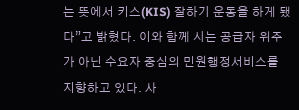는 뜻에서 키스(KIS) 잘하기 운동을 하게 됐다”고 밝혔다. 이와 함께 시는 공급자 위주가 아닌 수요자 중심의 민원행정서비스를 지향하고 있다. 사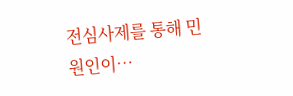전심사제를 통해 민원인이…